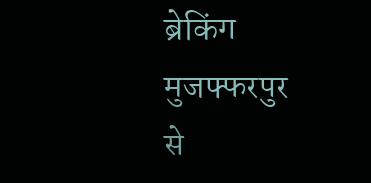ब्रेकिंग
मुजफ्फरपुर से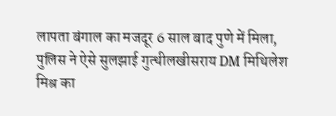लापता बंगाल का मजदूर 6 साल बाद पुणे में मिला, पुलिस ने ऐसे सुलझाई गुत्थीलखीसराय DM मिथिलेश मिश्र का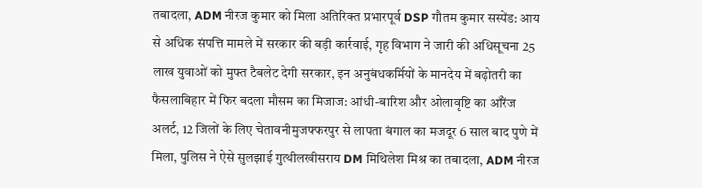तबादला, ADM नीरज कुमार को मिला अतिरिक्त प्रभारपूर्व DSP गौतम कुमार सस्पेंड: आय से अधिक संपत्ति मामले में सरकार की बड़ी कार्रवाई, गृह विभाग ने जारी की अधिसूचना 25 लाख युवाओं को मुफ्त टैबलेट देगी सरकार, इन अनुबंधकर्मियों के मानदेय में बढ़ोतरी का फैसलाबिहार में फिर बदला मौसम का मिजाज: आंधी-बारिश और ओलावृष्टि का ऑरेंज अलर्ट, 12 जिलों के लिए चेतावनीमुजफ्फरपुर से लापता बंगाल का मजदूर 6 साल बाद पुणे में मिला, पुलिस ने ऐसे सुलझाई गुत्थीलखीसराय DM मिथिलेश मिश्र का तबादला, ADM नीरज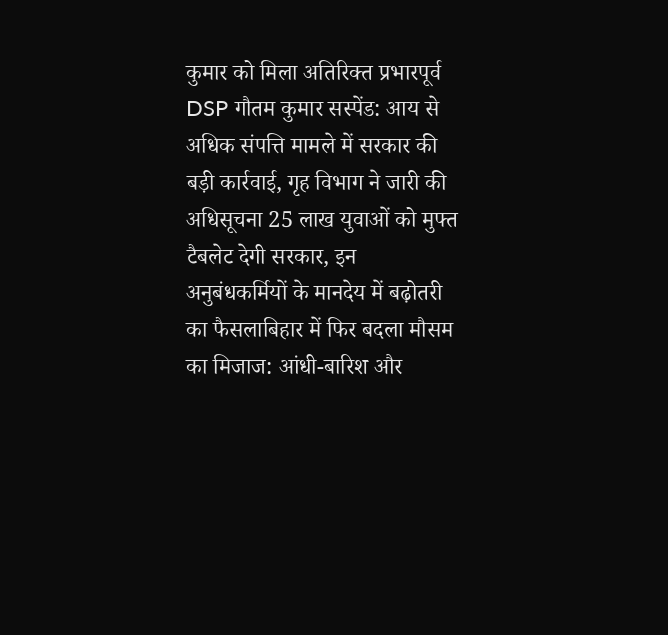कुमार को मिला अतिरिक्त प्रभारपूर्व DSP गौतम कुमार सस्पेंड: आय से अधिक संपत्ति मामले में सरकार की बड़ी कार्रवाई, गृह विभाग ने जारी की अधिसूचना 25 लाख युवाओं को मुफ्त टैबलेट देगी सरकार, इन अनुबंधकर्मियों के मानदेय में बढ़ोतरी का फैसलाबिहार में फिर बदला मौसम का मिजाज: आंधी-बारिश और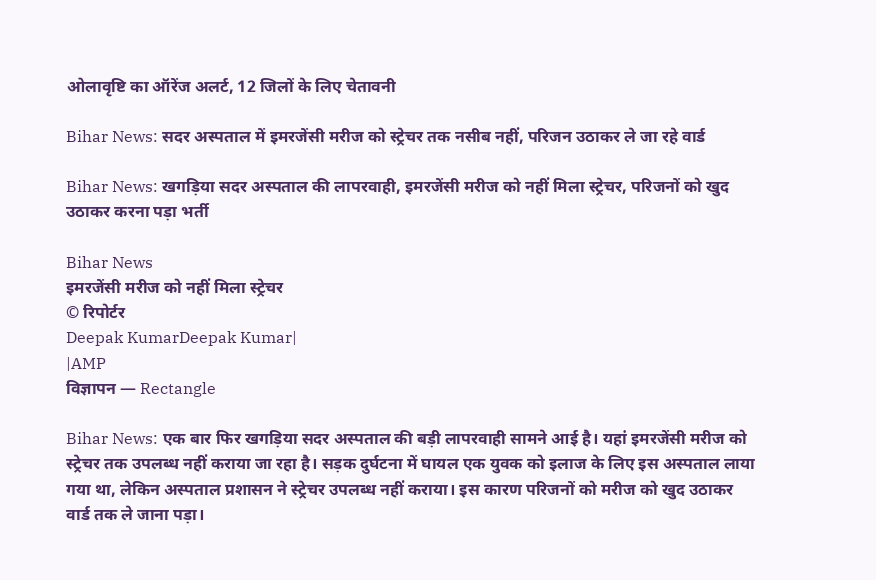ओलावृष्टि का ऑरेंज अलर्ट, 12 जिलों के लिए चेतावनी

Bihar News: सदर अस्पताल में इमरजेंसी मरीज को स्ट्रेचर तक नसीब नहीं, परिजन उठाकर ले जा रहे वार्ड

Bihar News: खगड़िया सदर अस्पताल की लापरवाही, इमरजेंसी मरीज को नहीं मिला स्ट्रेचर, परिजनों को खुद उठाकर करना पड़ा भर्ती

Bihar News
इमरजेंसी मरीज को नहीं मिला स्ट्रेचर
© रिपोर्टर
Deepak KumarDeepak Kumar|
|AMP
विज्ञापन — Rectangle

Bihar News: एक बार फिर खगड़िया सदर अस्पताल की बड़ी लापरवाही सामने आई है। यहां इमरजेंसी मरीज को स्ट्रेचर तक उपलब्ध नहीं कराया जा रहा है। सड़क दुर्घटना में घायल एक युवक को इलाज के लिए इस अस्पताल लाया गया था, लेकिन अस्पताल प्रशासन ने स्ट्रेचर उपलब्ध नहीं कराया। इस कारण परिजनों को मरीज को खुद उठाकर वार्ड तक ले जाना पड़ा।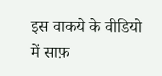इस वाकये के वीडियो में साफ़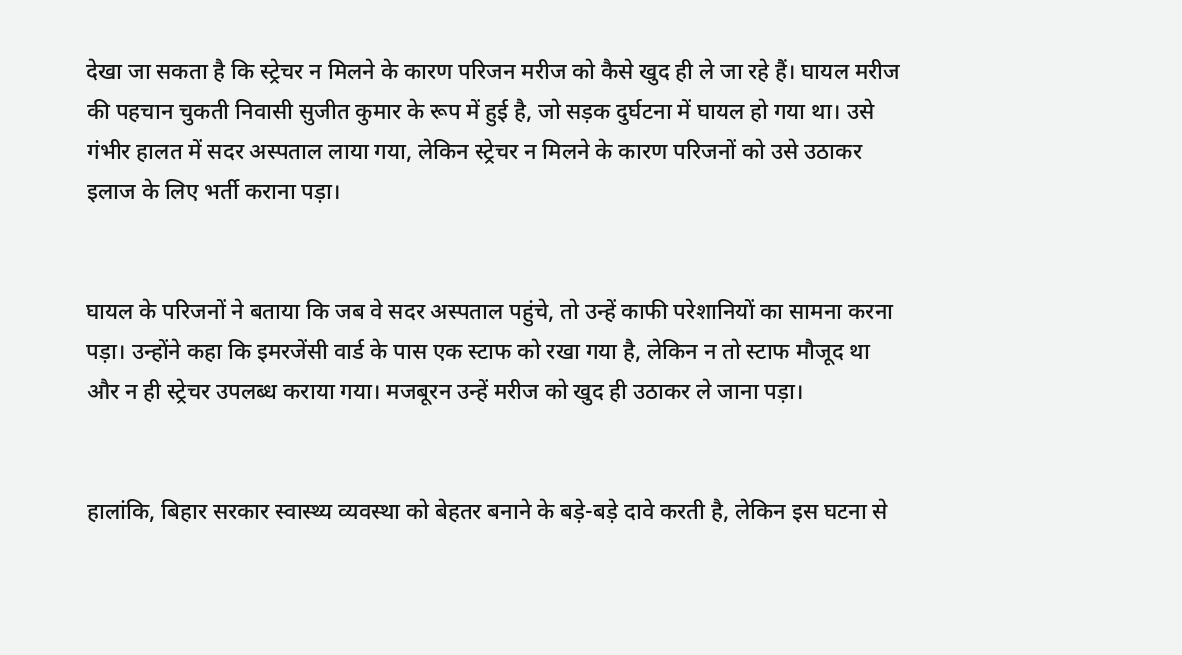देखा जा सकता है कि स्ट्रेचर न मिलने के कारण परिजन मरीज को कैसे खुद ही ले जा रहे हैं। घायल मरीज की पहचान चुकती निवासी सुजीत कुमार के रूप में हुई है, जो सड़क दुर्घटना में घायल हो गया था। उसे गंभीर हालत में सदर अस्पताल लाया गया, लेकिन स्ट्रेचर न मिलने के कारण परिजनों को उसे उठाकर इलाज के लिए भर्ती कराना पड़ा।


घायल के परिजनों ने बताया कि जब वे सदर अस्पताल पहुंचे, तो उन्हें काफी परेशानियों का सामना करना पड़ा। उन्होंने कहा कि इमरजेंसी वार्ड के पास एक स्टाफ को रखा गया है, लेकिन न तो स्टाफ मौजूद था और न ही स्ट्रेचर उपलब्ध कराया गया। मजबूरन उन्हें मरीज को खुद ही उठाकर ले जाना पड़ा।


हालांकि, बिहार सरकार स्वास्थ्य व्यवस्था को बेहतर बनाने के बड़े-बड़े दावे करती है, लेकिन इस घटना से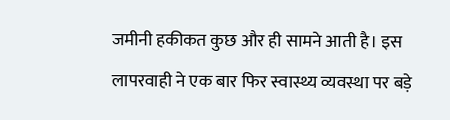जमीनी हकीकत कुछ और ही सामने आती है। इस लापरवाही ने एक बार फिर स्वास्थ्य व्यवस्था पर बड़े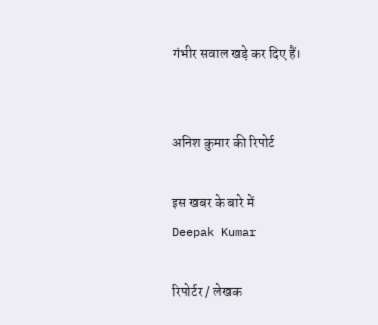गंभीर सवाल खड़े कर दिए हैं।


अनिश कुमार की रिपोर्ट

इस खबर के बारे में
Deepak Kumar

रिपोर्टर / लेखक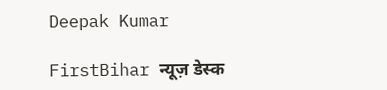Deepak Kumar

FirstBihar न्यूज़ डेस्क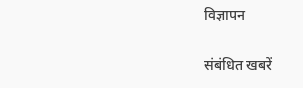विज्ञापन

संबंधित खबरें